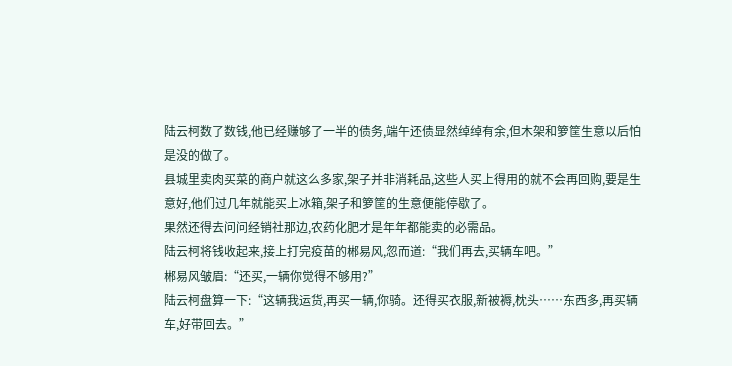陆云柯数了数钱,他已经赚够了一半的债务,端午还债显然绰绰有余,但木架和箩筐生意以后怕是没的做了。
县城里卖肉买菜的商户就这么多家,架子并非消耗品,这些人买上得用的就不会再回购,要是生意好,他们过几年就能买上冰箱,架子和箩筐的生意便能停歇了。
果然还得去问问经销社那边,农药化肥才是年年都能卖的必需品。
陆云柯将钱收起来,接上打完疫苗的郴易风,忽而道:“我们再去,买辆车吧。”
郴易风皱眉:“还买,一辆你觉得不够用?”
陆云柯盘算一下:“这辆我运货,再买一辆,你骑。还得买衣服,新被褥,枕头……东西多,再买辆车,好带回去。”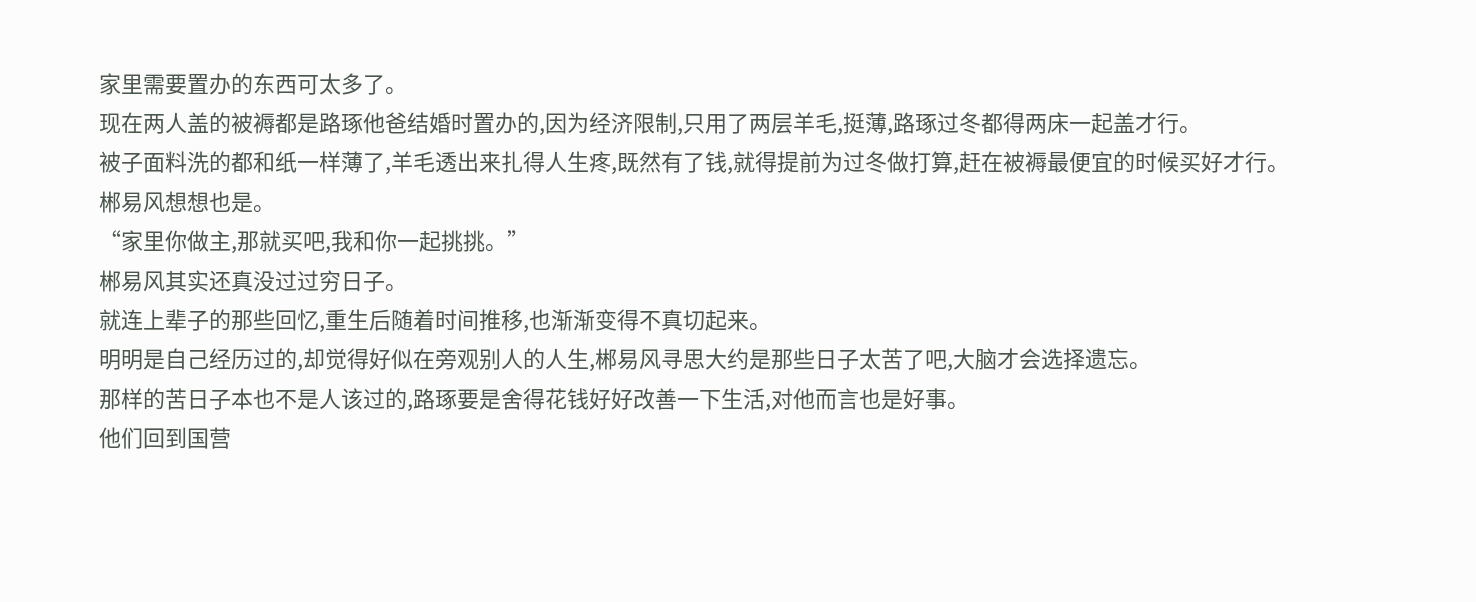家里需要置办的东西可太多了。
现在两人盖的被褥都是路琢他爸结婚时置办的,因为经济限制,只用了两层羊毛,挺薄,路琢过冬都得两床一起盖才行。
被子面料洗的都和纸一样薄了,羊毛透出来扎得人生疼,既然有了钱,就得提前为过冬做打算,赶在被褥最便宜的时候买好才行。
郴易风想想也是。
“家里你做主,那就买吧,我和你一起挑挑。”
郴易风其实还真没过过穷日子。
就连上辈子的那些回忆,重生后随着时间推移,也渐渐变得不真切起来。
明明是自己经历过的,却觉得好似在旁观别人的人生,郴易风寻思大约是那些日子太苦了吧,大脑才会选择遗忘。
那样的苦日子本也不是人该过的,路琢要是舍得花钱好好改善一下生活,对他而言也是好事。
他们回到国营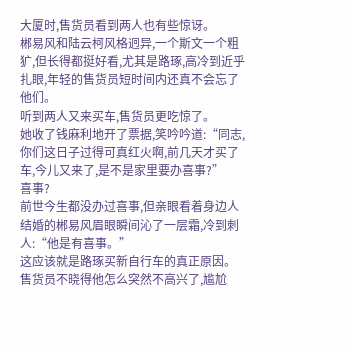大厦时,售货员看到两人也有些惊讶。
郴易风和陆云柯风格迥异,一个斯文一个粗犷,但长得都挺好看,尤其是路琢,高冷到近乎扎眼,年轻的售货员短时间内还真不会忘了他们。
听到两人又来买车,售货员更吃惊了。
她收了钱麻利地开了票据,笑吟吟道:“同志,你们这日子过得可真红火啊,前几天才买了车,今儿又来了,是不是家里要办喜事?”
喜事?
前世今生都没办过喜事,但亲眼看着身边人结婚的郴易风眉眼瞬间沁了一层霜,冷到刺人:“他是有喜事。”
这应该就是路琢买新自行车的真正原因。
售货员不晓得他怎么突然不高兴了,尴尬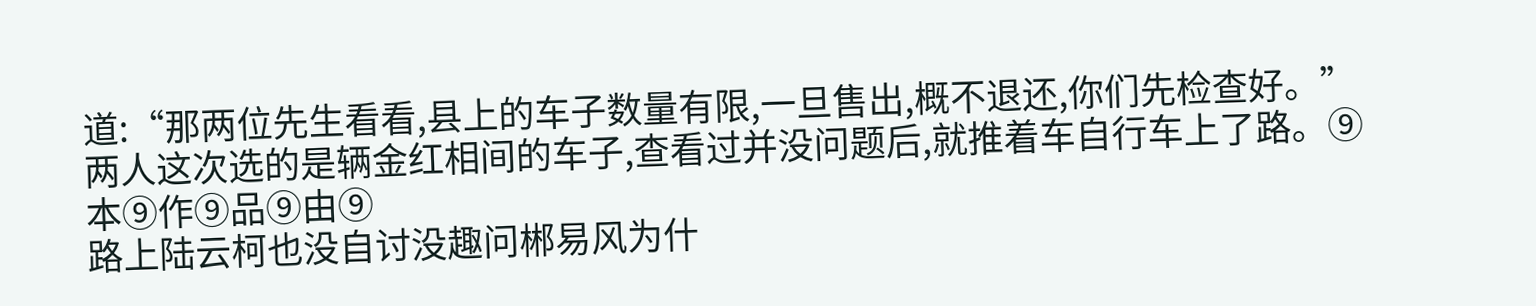道:“那两位先生看看,县上的车子数量有限,一旦售出,概不退还,你们先检查好。”
两人这次选的是辆金红相间的车子,查看过并没问题后,就推着车自行车上了路。⑨本⑨作⑨品⑨由⑨
路上陆云柯也没自讨没趣问郴易风为什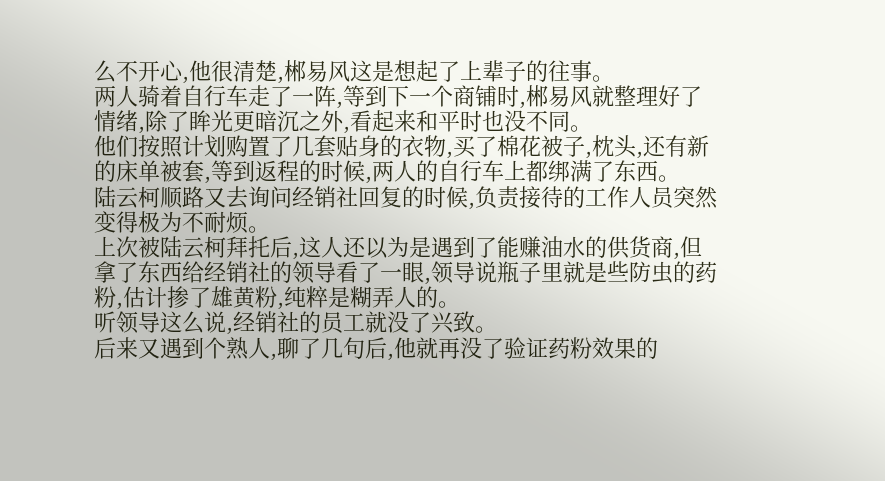么不开心,他很清楚,郴易风这是想起了上辈子的往事。
两人骑着自行车走了一阵,等到下一个商铺时,郴易风就整理好了情绪,除了眸光更暗沉之外,看起来和平时也没不同。
他们按照计划购置了几套贴身的衣物,买了棉花被子,枕头,还有新的床单被套,等到返程的时候,两人的自行车上都绑满了东西。
陆云柯顺路又去询问经销社回复的时候,负责接待的工作人员突然变得极为不耐烦。
上次被陆云柯拜托后,这人还以为是遇到了能赚油水的供货商,但拿了东西给经销社的领导看了一眼,领导说瓶子里就是些防虫的药粉,估计掺了雄黄粉,纯粹是糊弄人的。
听领导这么说,经销社的员工就没了兴致。
后来又遇到个熟人,聊了几句后,他就再没了验证药粉效果的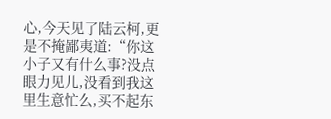心,今天见了陆云柯,更是不掩鄙夷道:“你这小子又有什么事?没点眼力见儿,没看到我这里生意忙么,买不起东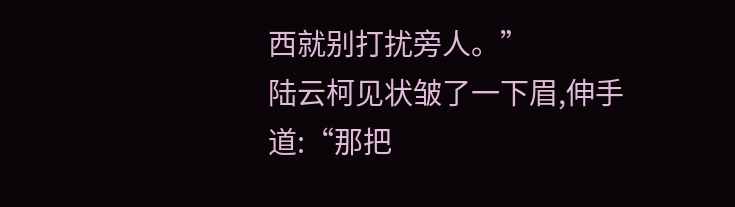西就别打扰旁人。”
陆云柯见状皱了一下眉,伸手道:“那把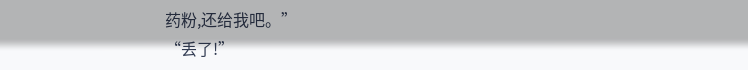药粉,还给我吧。”
“丢了!”